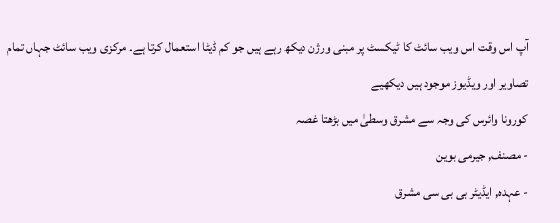آپ اس وقت اس ویب سائٹ کا ٹیکسٹ پر مبنی ورژن دیکھ رہے ہیں جو کم ڈیٹا استعمال کرتا ہے۔ مرکزی ویب سائٹ جہاں تمام تصاویر اور ویڈیوز موجود ہیں دیکھیے
کورونا وائرس کی وجہ سے مشرق وسطیٰ میں بڑھتا غصہ
- مصنف, جیرمی بوین
- عہدہ, ایڈیٹر بی بی سی مشرق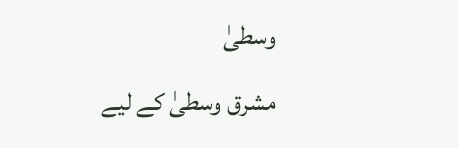وسطیٰ
مشرق وسطیٰ کے لیے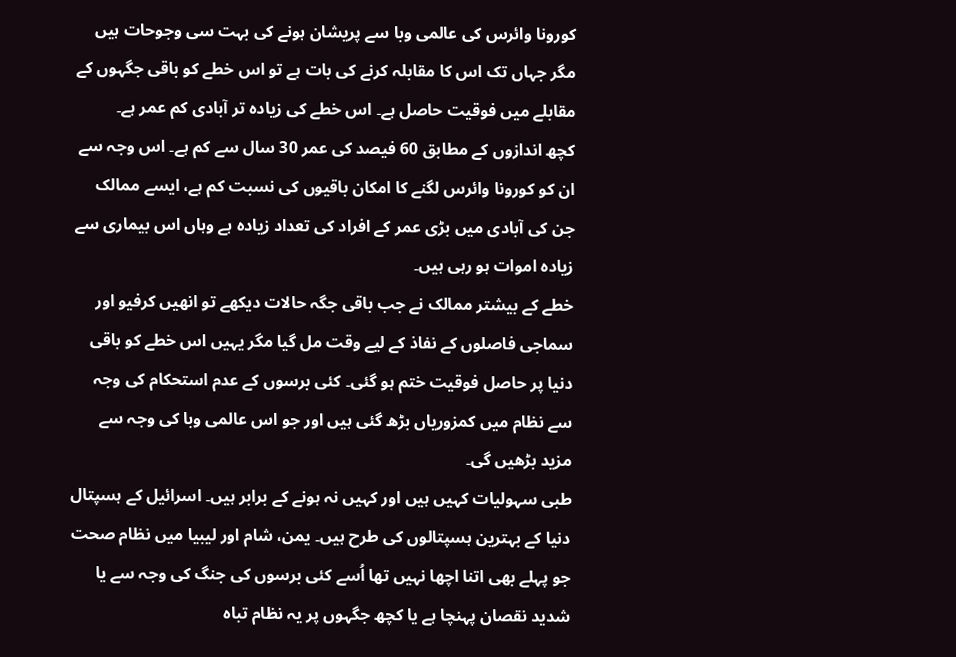کورونا وائرس کی عالمی وبا سے پریشان ہونے کی بہت سی وجوحات ہیں مگر جہاں تک اس کا مقابلہ کرنے کی بات ہے تو اس خطے کو باقی جگہوں کے مقابلے میں فوقیت حاصل ہے۔ اس خطے کی زیادہ تر آبادی کم عمر ہے۔
کچھ اندازوں کے مطابق 60 فیصد کی عمر 30 سال سے کم ہے۔ اس وجہ سے ان کو کورونا وائرس لگنے کا امکان باقیوں کی نسبت کم ہے، ایسے ممالک جن کی آبادی میں بڑی عمر کے افراد کی تعداد زیادہ ہے وہاں اس بیماری سے زیادہ اموات ہو رہی ہیں۔
خطے کے بیشتر ممالک نے جب باقی جگہ حالات دیکھے تو انھیں کرفیو اور سماجی فاصلوں کے نفاذ کے لیے وقت مل گیا مگر یہیں اس خطے کو باقی دنیا پر حاصل فوقیت ختم ہو گئی۔ کئی برسوں کے عدم استحکام کی وجہ سے نظام میں کمزوریاں بڑھ گئی ہیں اور جو اس عالمی وبا کی وجہ سے مزید بڑھیں گی۔
طبی سہولیات کہیں ہیں اور کہیں نہ ہونے کے برابر ہیں۔ اسرائیل کے ہسپتال دنیا کے بہترین ہسپتالوں کی طرح ہیں۔ یمن، شام اور لیبیا میں نظام صحت جو پہلے بھی اتنا اچھا نہیں تھا اُسے کئی برسوں کی جنگ کی وجہ سے یا شدید نقصان پہنچا ہے یا کچھ جگہوں پر یہ نظام تباہ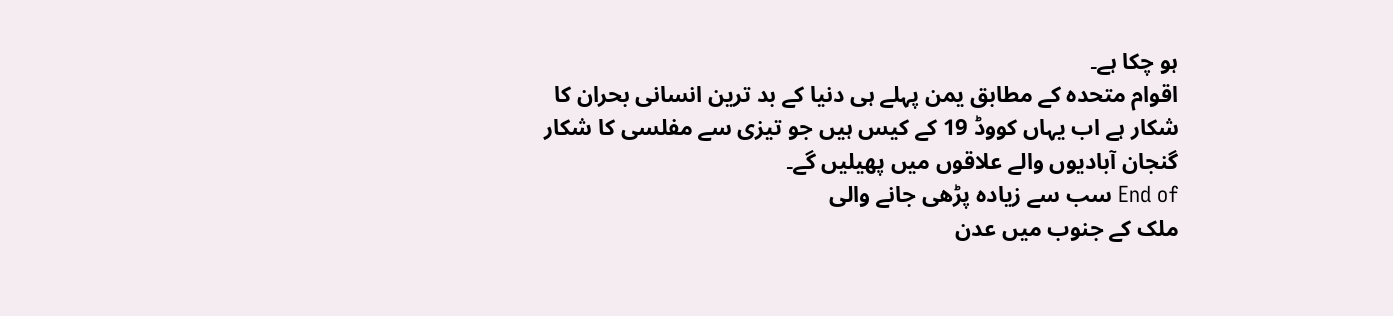ہو چکا ہے۔
اقوام متحدہ کے مطابق یمن پہلے ہی دنیا کے بد ترین انسانی بحران کا شکار ہے اب یہاں کووڈ 19 کے کیس ہیں جو تیزی سے مفلسی کا شکار گنجان آبادیوں والے علاقوں میں پھیلیں گے۔
End of سب سے زیادہ پڑھی جانے والی
ملک کے جنوب میں عدن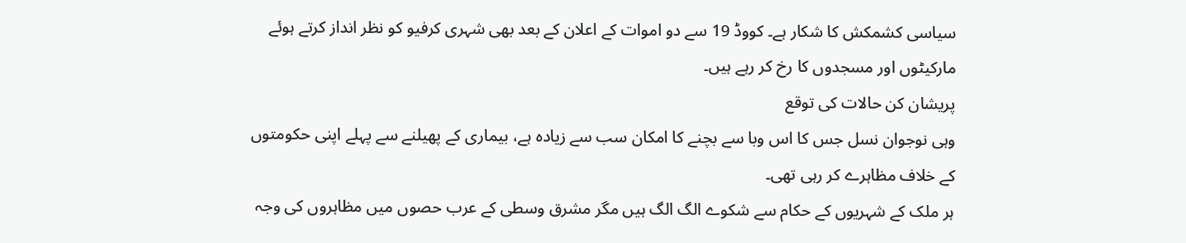سیاسی کشمکش کا شکار ہے۔ کووڈ 19 سے دو اموات کے اعلان کے بعد بھی شہری کرفیو کو نظر انداز کرتے ہوئے مارکیٹوں اور مسجدوں کا رخ کر رہے ہیں۔
پریشان کن حالات کی توقع
وہی نوجوان نسل جس کا اس وبا سے بچنے کا امکان سب سے زیادہ ہے، بیماری کے پھیلنے سے پہلے اپنی حکومتوں کے خلاف مظاہرے کر رہی تھی۔
ہر ملک کے شہریوں کے حکام سے شکوے الگ الگ ہیں مگر مشرق وسطی کے عرب حصوں میں مظاہروں کی وجہ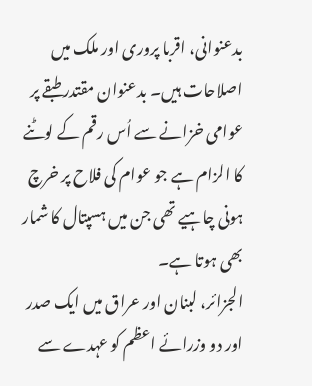بدعنوانی، اقربا پروری اور ملک میں اصلاحات ہیں۔ بدعنوان مقتدر طبقے پر عوامی خزانے سے اُس رقم کے لوٹنے کا الزام ہے جو عوام کی فلاح پر خرچ ہونی چاہیے تھی جن میں ہسپتال کا شمار بھی ہوتا ہے۔
الجزائر، لبنان اور عراق میں ایک صدر اور دو وزرائے اعظم کو عہدے سے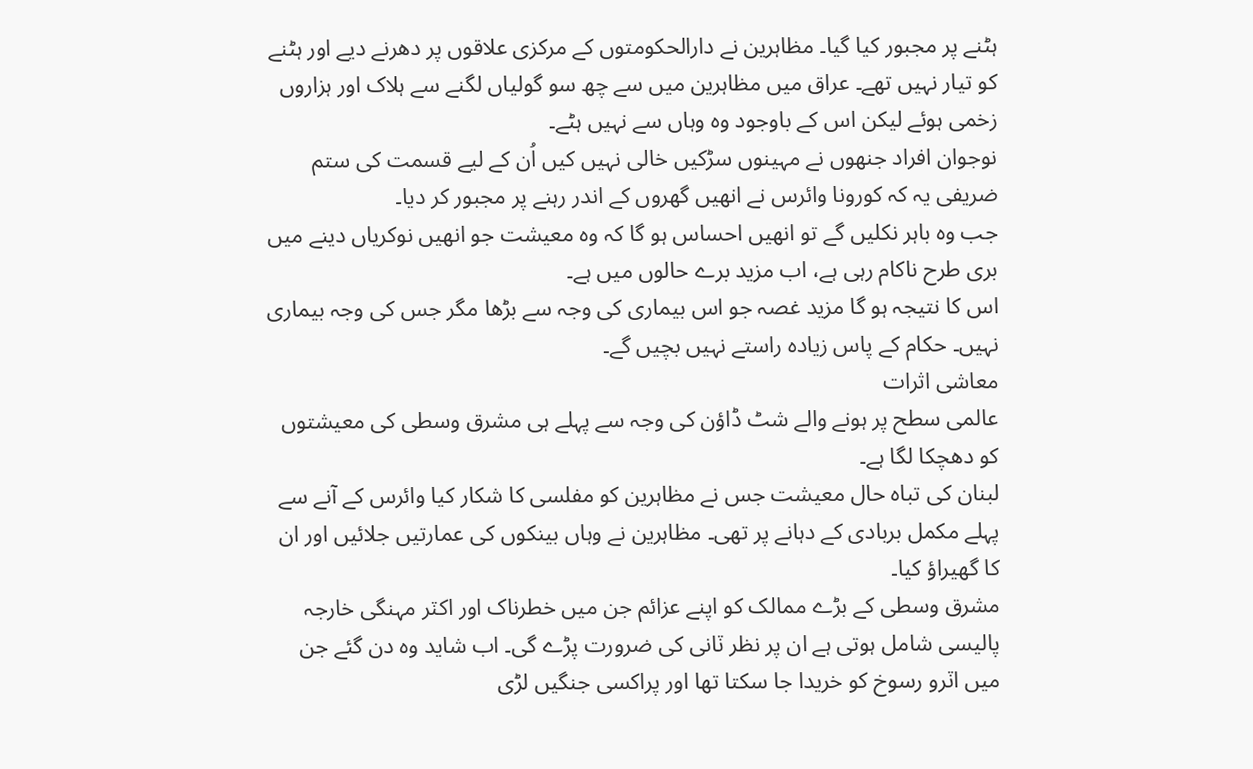ہٹنے پر مجبور کیا گیا۔ مظاہرین نے دارالحکومتوں کے مرکزی علاقوں پر دھرنے دیے اور ہٹنے کو تیار نہیں تھے۔ عراق میں مظاہرین میں سے چھ سو گولیاں لگنے سے ہلاک اور ہزاروں زخمی ہوئے لیکن اس کے باوجود وہ وہاں سے نہیں ہٹے۔
نوجوان افراد جنھوں نے مہینوں سڑکیں خالی نہیں کیں اُن کے لیے قسمت کی ستم ضریفی یہ کہ کورونا وائرس نے انھیں گھروں کے اندر رہنے پر مجبور کر دیا۔
جب وہ باہر نکلیں گے تو انھیں احساس ہو گا کہ وہ معیشت جو انھیں نوکریاں دینے میں بری طرح ناکام رہی ہے، اب مزید برے حالوں میں ہے۔
اس کا نتیجہ ہو گا مزید غصہ جو اس بیماری کی وجہ سے بڑھا مگر جس کی وجہ بیماری نہیں۔ حکام کے پاس زیادہ راستے نہیں بچیں گے۔
معاشی اثرات
عالمی سطح پر ہونے والے شٹ ڈاؤن کی وجہ سے پہلے ہی مشرق وسطی کی معیشتوں کو دھچکا لگا ہے۔
لبنان کی تباہ حال معیشت جس نے مظاہرین کو مفلسی کا شکار کیا وائرس کے آنے سے پہلے مکمل بربادی کے دہانے پر تھی۔ مظاہرین نے وہاں بینکوں کی عمارتیں جلائیں اور ان کا گھیراؤ کیا۔
مشرق وسطی کے بڑے ممالک کو اپنے عزائم جن میں خطرناک اور اکٽر مہنگی خارجہ پالیسی شامل ہوتی ہے ان پر نظر ٽانی کی ضرورت پڑے گی۔ اب شاید وہ دن گئے جن میں اٽرو رسوخ کو خریدا جا سکتا تھا اور پراکسی جنگیں لڑی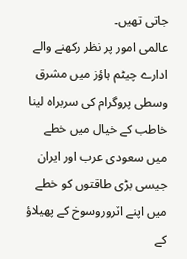جاتی تھیں۔
عالمی امور پر نظر رکھنے والے ادارے چیٹم ہاؤز میں مشرق وسطی پروگرام کی سربراہ لینا خاطب کے خیال میں خطے میں سعودی عرب اور ایران جیسی بڑی طاقتوں کو خطے میں اپنے اٽروروسوخ کے پھیلاؤ کے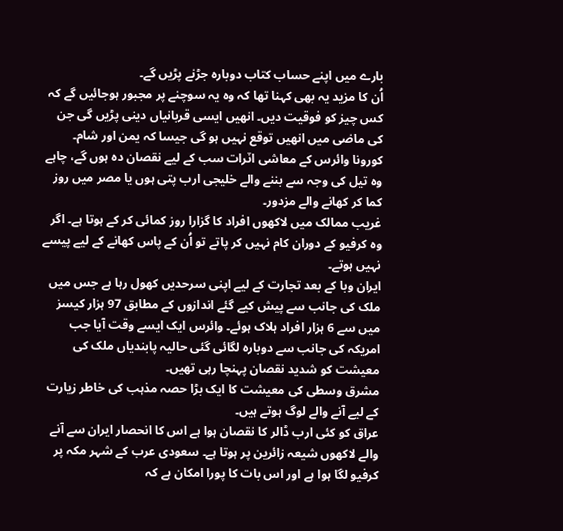بارے میں اپنے حساب کتاب دوبارہ جڑنے پڑیں گے۔
اُن کا مزید یہ بھی کہنا تھا کہ وہ یہ سوچنے پر مجبور ہوجائیں گے کہ کس چیز کو فوقیت دیں۔ انھیں ایسی قربانیاں دینی پڑیں گی جن کی ماضی میں انھیں توقع نہیں ہو گی جیسا کہ یمن اور شام۔
کورونا وائرس کے معاشی اٽرات سب کے لیے نقصان دہ ہوں گے، چاہے وہ تیل کی وجہ سے بننے والے خلیجی ارب پتی ہوں یا مصر میں روز کما کر کھانے والے مزدور۔
غریب ممالک میں لاکھوں افراد کا گزارا روز کمائی کر کے ہوتا ہے۔ اگر وہ کرفیو کے دوران کام نہیں کر پاتے تو اُن کے پاس کھانے کے لیے پیسے نہیں ہوتے۔
ایران وبا کے بعد تجارت کے لیے اپنی سرحدیں کھول رہا ہے جس میں ملک کی جانب سے پیش کیے گئے اندازوں کے مطابق 97 ہزار کیسز میں سے 6 ہزار افراد ہلاک ہوئے۔ وائرس ایک ایسے وقت آیا جب امریکہ کی جانب سے دوبارہ لگائی گئی حالیہ پابندیاں ملک کی معیشت کو شدید نقصان پہنچا رہی تھیں۔
مشرق وسطی کی معیشت کا ایک بڑا حصہ مذہب کی خاطر زیارت کے لیے آنے والے لوگ ہوتے ہیں۔
عراق کو کئی ارب ڈالر کا نقصان ہوا ہے اس کا انحصار ایران سے آنے والے لاکھوں شیعہ زائرین پر ہوتا ہے۔ سعودی عرب کے شہر مکہ پر کرفیو لگا ہوا ہے اور اس بات کا پورا امکان ہے کہ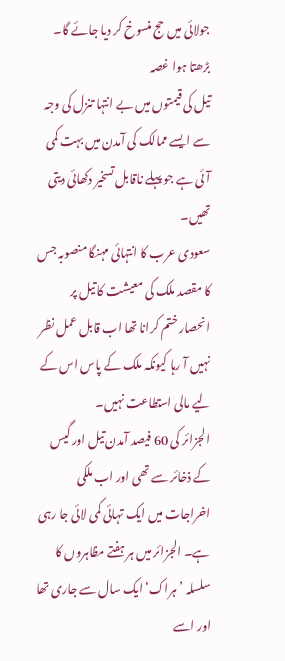جولائی میں حج منسوخ کر دیا جائے گا۔
بڑھتا ہوا غصہ
تیل کی قیمتوں میں بے انتہا تنزل کی وجہ سے ایسے ممالک کی آمدن میں بہت کمی آئی ہے جو پہلے ناقابل تسخیر دکھائی دیتی تھیں۔
سعودی عرب کا انتہائی مہنگا منصوبہ جس کا مقصد ملک کی معیشت کا تیل پر انحصار ختم کرانا تھا اب قابل عمل نظر نہیں آ رہا کیونکہ ملک کے پاس اس کے لیے مالی استطاعت نہیں۔
الجزائر کی 60 فیصد آمدن تیل اور گیس کے ذخائر سے تھی اور اب ملکی اخراجات میں ایک تہائی کمی لائی جا رہی ہے۔ الجزائر میں ہر ہفتے مظاہروں کا سلسلہ ’ہراک‘ ایک سال سے جاری تھا اور اسے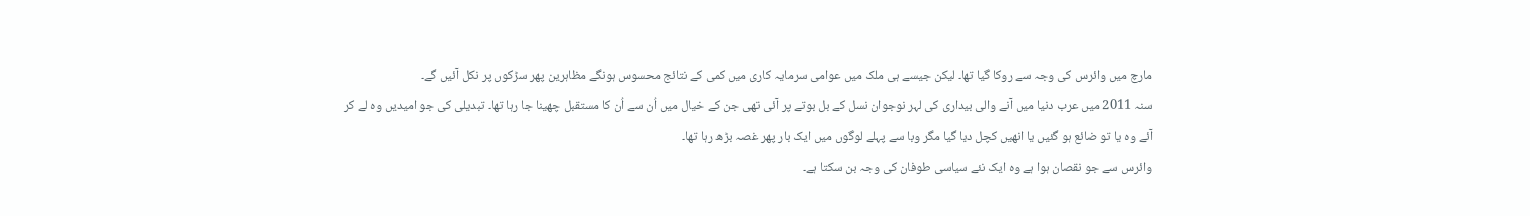مارچ میں وائرس کی وجہ سے روکا گیا تھا۔ لیکن جیسے ہی ملک میں عوامی سرمایہ کاری میں کمی کے نتائج محسوس ہونگے مظاہرین پھر سڑکوں پر نکل آئیں گے۔
سنہ 2011 میں عرب دنیا میں آنے والی بیداری کی لہر نوجوان نسل کے بل بوتے پر آئی تھی جن کے خیال میں اُن سے اُن کا مستقبل چھینا جا رہا تھا۔ تبدیلی کی جو امیدیں وہ لے کر آئے وہ یا تو ضائع ہو گئیں یا انھیں کچل دیا گیا مگر وبا سے پہلے لوگوں میں ایک بار پھر غصہ بڑھ رہا تھا۔
وائرس سے جو نقصان ہوا ہے وہ ایک نئے سیاسی طوفان کی وجہ بن سکتا ہے۔